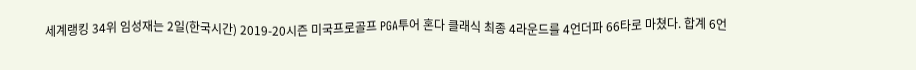세계랭킹 34위 임성재는 2일(한국시간) 2019-20시즌 미국프로골프 PGA투어 혼다 클래식 최종 4라운드를 4언더파 66타로 마쳤다. 합계 6언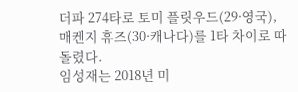더파 274타로 토미 플릿우드(29·영국), 매켄지 휴즈(30·캐나다)를 1타 차이로 따돌렸다.
임성재는 2018년 미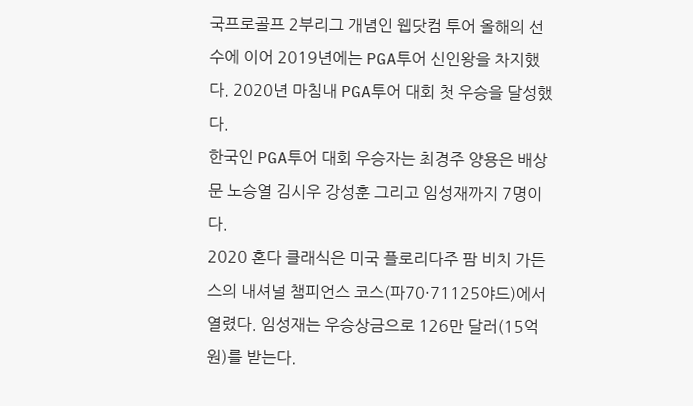국프로골프 2부리그 개념인 웹닷컴 투어 올해의 선수에 이어 2019년에는 PGA투어 신인왕을 차지했다. 2020년 마침내 PGA투어 대회 첫 우승을 달성했다.
한국인 PGA투어 대회 우승자는 최경주 양용은 배상문 노승열 김시우 강성훈 그리고 임성재까지 7명이다.
2020 혼다 클래식은 미국 플로리다주 팜 비치 가든스의 내셔널 챔피언스 코스(파70·71125야드)에서 열렸다. 임성재는 우승상금으로 126만 달러(15억 원)를 받는다.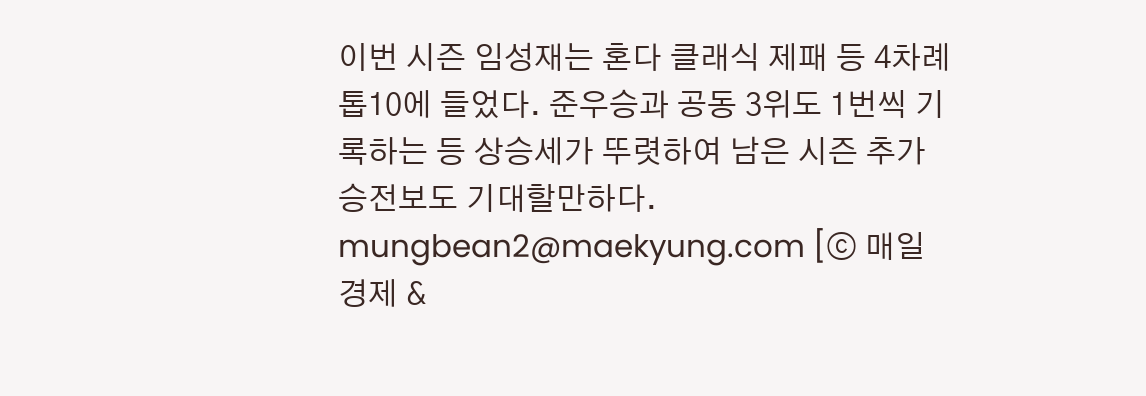이번 시즌 임성재는 혼다 클래식 제패 등 4차례 톱10에 들었다. 준우승과 공동 3위도 1번씩 기록하는 등 상승세가 뚜렷하여 남은 시즌 추가 승전보도 기대할만하다. mungbean2@maekyung.com [ⓒ 매일경제 &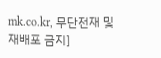mk.co.kr, 무단전재 및 재배포 금지]